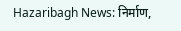Hazaribagh News: निर्माण,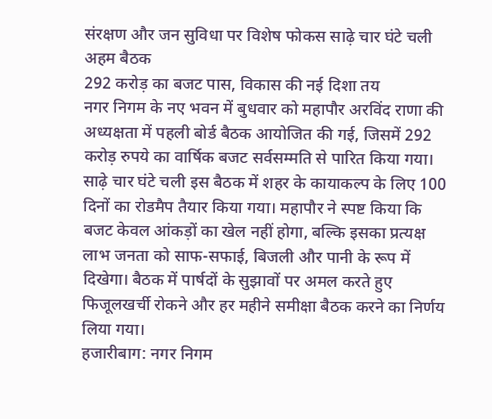संरक्षण और जन सुविधा पर विशेष फोकस साढ़े चार घंटे चली अहम बैठक
292 करोड़ का बजट पास, विकास की नई दिशा तय
नगर निगम के नए भवन में बुधवार को महापौर अरविंद राणा की अध्यक्षता में पहली बोर्ड बैठक आयोजित की गई, जिसमें 292 करोड़ रुपये का वार्षिक बजट सर्वसम्मति से पारित किया गया। साढ़े चार घंटे चली इस बैठक में शहर के कायाकल्प के लिए 100 दिनों का रोडमैप तैयार किया गया। महापौर ने स्पष्ट किया कि बजट केवल आंकड़ों का खेल नहीं होगा, बल्कि इसका प्रत्यक्ष लाभ जनता को साफ-सफाई, बिजली और पानी के रूप में दिखेगा। बैठक में पार्षदों के सुझावों पर अमल करते हुए फिजूलखर्ची रोकने और हर महीने समीक्षा बैठक करने का निर्णय लिया गया।
हजारीबाग: नगर निगम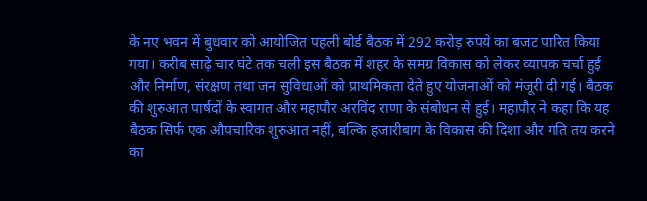के नए भवन में बुधवार को आयोजित पहली बोर्ड बैठक में 292 करोड़ रुपये का बजट पारित किया गया। करीब साढ़े चार घंटे तक चली इस बैठक में शहर के समग्र विकास को लेकर व्यापक चर्चा हुई और निर्माण, संरक्षण तथा जन सुविधाओं को प्राथमिकता देते हुए योजनाओं को मंजूरी दी गई। बैठक की शुरुआत पार्षदों के स्वागत और महापौर अरविंद राणा के संबोधन से हुई। महापौर ने कहा कि यह बैठक सिर्फ एक औपचारिक शुरुआत नहीं, बल्कि हजारीबाग के विकास की दिशा और गति तय करने का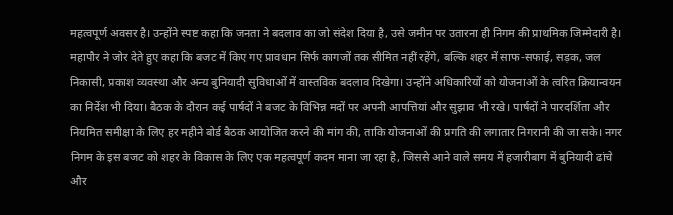महत्वपूर्ण अवसर है। उन्होंने स्पष्ट कहा कि जनता ने बदलाव का जो संदेश दिया है, उसे जमीन पर उतारना ही निगम की प्राथमिक जिम्मेदारी है।
महापौर ने जोर देते हुए कहा कि बजट में किए गए प्रावधान सिर्फ कागजों तक सीमित नहीं रहेंगे, बल्कि शहर में साफ-सफाई, सड़क, जल निकासी, प्रकाश व्यवस्था और अन्य बुनियादी सुविधाओं में वास्तविक बदलाव दिखेगा। उन्होंने अधिकारियों को योजनाओं के त्वरित क्रियान्वयन का निर्देश भी दिया। बैठक के दौरान कई पार्षदों ने बजट के विभिन्न मदों पर अपनी आपत्तियां और सुझाव भी रखे। पार्षदों ने पारदर्शिता और नियमित समीक्षा के लिए हर महीने बोर्ड बैठक आयोजित करने की मांग की, ताकि योजनाओं की प्रगति की लगातार निगरानी की जा सके। नगर निगम के इस बजट को शहर के विकास के लिए एक महत्वपूर्ण कदम माना जा रहा है, जिससे आने वाले समय में हजारीबाग में बुनियादी ढांचे और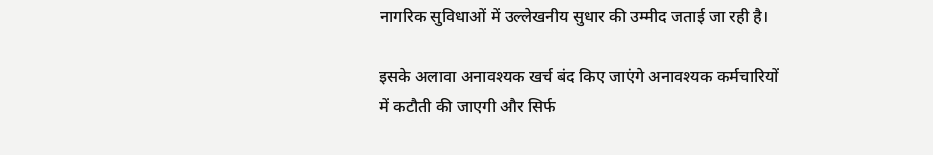नागरिक सुविधाओं में उल्लेखनीय सुधार की उम्मीद जताई जा रही है।

इसके अलावा अनावश्यक खर्च बंद किए जाएंगे अनावश्यक कर्मचारियों में कटौती की जाएगी और सिर्फ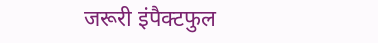जरूरी इंपैक्टफुल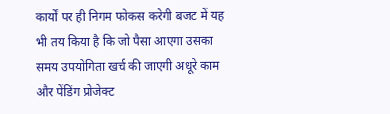कार्यों पर ही निगम फोकस करेगी बजट में यह भी तय किया है कि जो पैसा आएगा उसका समय उपयोगिता खर्च की जाएगी अधूरे काम और पेंडिंग प्रोजेक्ट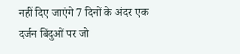नहीं दिए जाएंगे 7 दिनों के अंदर एक दर्जन बिंदुओं पर जो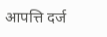आपत्ति दर्ज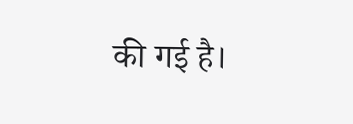की गई है।